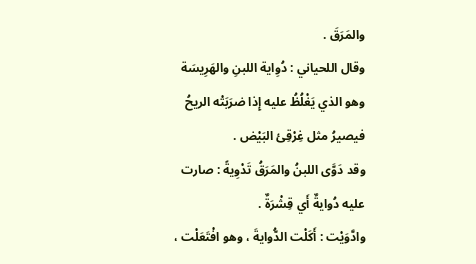والمَرَقَ .
وقال اللحياني : دُوِاية اللبنِ والهَرِيسَة وهو الذي يَغْلُظُ عليه إِذا ضرَبَتْه الريحُ فيصيرُ مثل غِرْقِئ البَيْض .
وقد دَوَّى اللبنُ والمَرَقُ تَدْوِيةً : صارت عليه دُوايةٌ أَي قِشْرَةٌ .
وادَّوَيْت : أَكَلْت الدُّوايةَ ، وهو افْتَعَلْت ،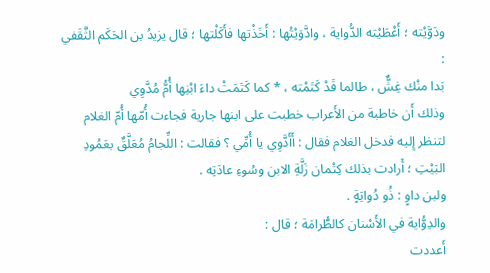ودَوَّيْته ؛ أَعْطَيْته الدُّواية ، وادَّوَيْتُها : أَخَذْتها فأَكَلْتها ؛ قال يزيدُ بن الحَكَم الثَّقَفي :
بَدا منْك غِشٌّ ، طالما قَدْ كَتَمْته ، * كما كَتَمَتْ داءَ ابْنِها أُمُّ مُدَّوِي
وذلك أَن خاطبة من الأَعراب خطبت على ابنها جارية فجاءت أُمّها أُمّ الغلام لتنظر إِليه فدخل الغلام فقال : أَأَدَّوِي يا أُمِّي ؟ فقالت : اللِّجامُ مُعَلَّقٌ بعَمُودِ البَيْتِ ؛ أَرادت بذلك كِتْمان زَلَّةِ الابن وسُوءِ عادَتِه .
ولبن داوٍ : ذُو دُوايَةٍ .
والدِوُّاية في الأَسْنان كالطُّرامَة ؛ قال :
أَعددت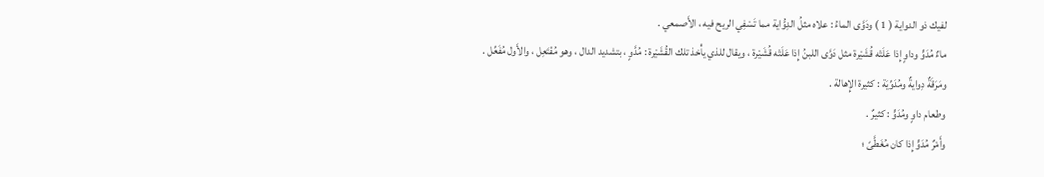لفيك ذو الدواية ( 1 ) ودَوَّى الماءُ : علاه مثلُ الدِوُّاية مما تَسْفِي الريح فيه ، الأَصمعي .
ماءٌ مُدَوٍّ وداوٍ إِذا عَلَتْه قُشَيْرة مثل دَوَّى اللبنُ إِذا عَلَتْه قُشَيْرة ، ويقال للذي يأْخذ تلك القُشَيْرة : مُدَّوٍ ، بتشديد الدال ، وهو مُفْتَعِل ، والأَول مُفَعِّل .
ومَرَقَةٌ دِوايةٌ ومُدَوِّيَة : كثيرة الإِهالة .
وطعام داوٍ ومُدَوٍّ : كثيرٌ .
وأَمْرٌ مُدَوٍّ إِذا كان مُغَطَّىً ؛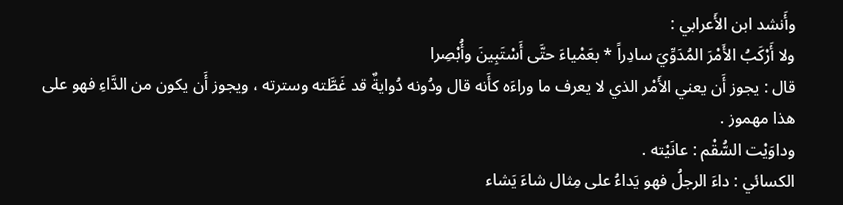وأَنشد ابن الأَعرابي :
ولا أَرْكَبُ الأَمْرَ المُدَوِّيَ سادِراً * بعَمْياءَ حتَّى أَسْتَبِينَ وأُبْصِرا
قال : يجوز أَن يعني الأَمْر الذي لا يعرف ما وراءَه كأَنه قال ودُونه دُوايةٌ قد غَطَّته وسترته ، ويجوز أَن يكون من الدَّاءِ فهو على هذا مهموز .
وداوَيْت السُّقْم : عانَيْته .
الكسائي : داءَ الرجلُ فهو يَداءُ على مِثال شاءَ يَشاء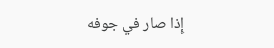إِذا صار في جوفه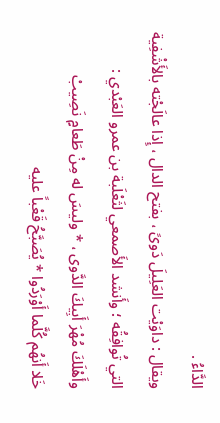الدَّاءُ .
ويقال : داوَيْت العَلِيلَ دَوىً ، بفتح الدال ، إِذا عالَجْته بالأَشْفِية التي تُوافِقُه ؛ وأَنشد الأَصمعي لثَعْلَبة بن عمرو العَبْدي :
وأَهْلَكَ مُهْرَ أَبِيكَ الدَّوى ، * وليسَ له مِنْ طَعامٍ نَصِيبْ
خَلا أَنهُم كُلَّما أَوْرَدُوا * يُصَبَّحُ قَعْباً عليه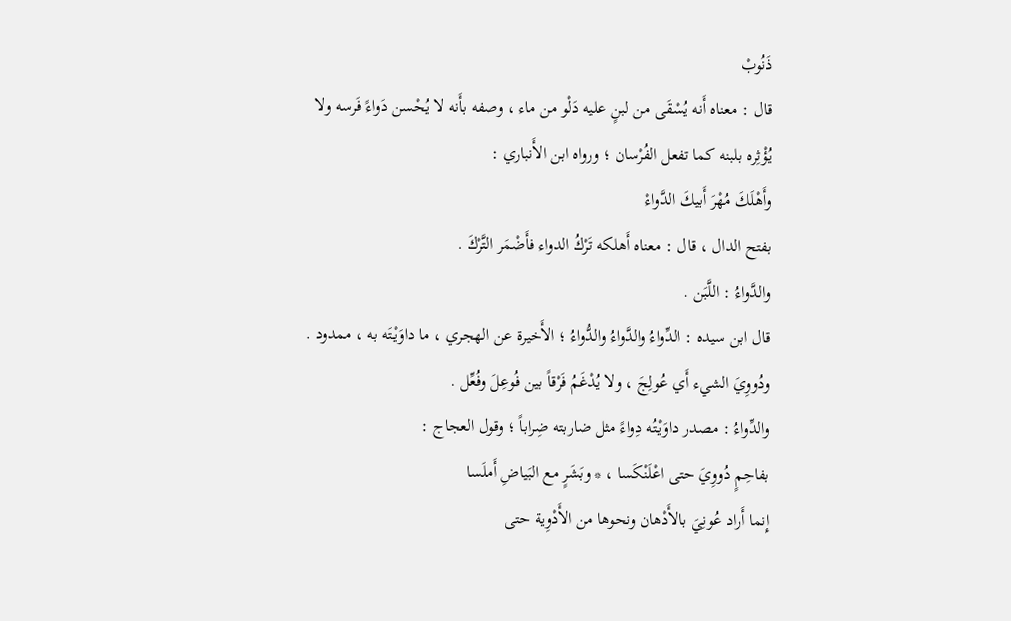ذَنُوبْ
قال : معناه أَنه يُسْقَى من لبنٍ عليه دَلْو من ماء ، وصفه بأَنه لا يُحْسن دَواءً فَرسه ولا يُؤْثِره بلبنه كما تفعل الفُرْسان ؛ ورواه ابن الأَنباري :
وأَهْلَكَ مُهْرَ أَبيكَ الدَّواءْ
بفتح الدال ، قال : معناه أَهلكه تَرْكُ الدواء فأَضْمَر التَّرْكَ .
والدَّواءُ : اللَّبَن .
قال ابن سيده : الدِّواءُ والدَّواءُ والدُّواءُ ؛ الأَخيرة عن الهجري ، ما داوَيْتَه به ، ممدود .
ودُووِيَ الشيء أَي عُولِجَ ، ولا يُدْغَمُ فَرْقاً بين فُوعِلَ وفُعِّل .
والدِّواءُ : مصدر داوَيْتُه دِواءً مثل ضاربته ضِراباً ؛ وقول العجاج :
بفاحِمٍ دُووِيَ حتى اعْلَنْكَسا ، * وبَشَرٍ مع البَياضِ أَملَسا
إِنما أَراد عُونِيَ بالأَدْهان ونحوها من الأَدْوِية حتى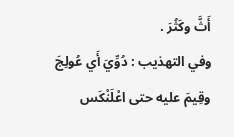أَثَّ وكَثُرَ .
وفي التهذيب : دُوِّيَ أَي عُولِجَ وقِيمَ عليه حتى اعْلَنْكَس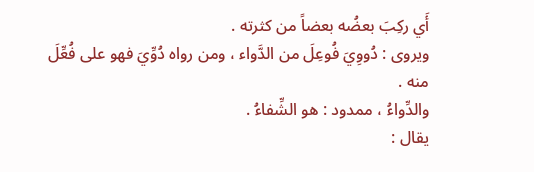أَي ركِبَ بعضُه بعضاً من كثرته .
ويروى : دُووِيَ فُوعِلَ من الدَّواء ، ومن رواه دُوِّيَ فهو على فُعِّلَ منه .
والدِّواءُ ، ممدود : هو الشِّفاءُ .
يقال :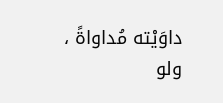داوَيْته مُداواةً ، ولو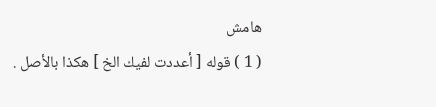هامش
( 1 ) قوله [ أعددت لفيك الخ ] هكذا بالأصل .